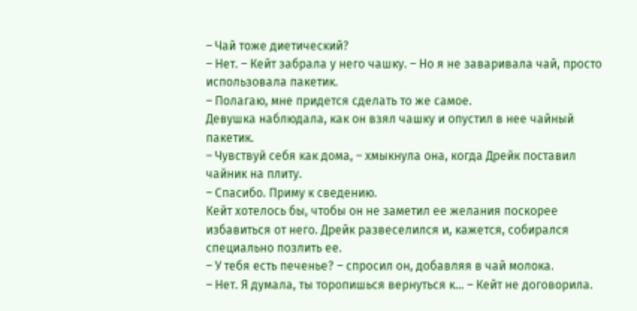– Чай тоже диетический?
– Нет. – Кейт забрала у него чашку. – Но я не заваривала чай, просто использовала пакетик.
– Полагаю, мне придется сделать то же самое.
Девушка наблюдала, как он взял чашку и опустил в нее чайный пакетик.
– Чувствуй себя как дома, – хмыкнула она, когда Дрейк поставил чайник на плиту.
– Спасибо. Приму к сведению.
Кейт хотелось бы, чтобы он не заметил ее желания поскорее избавиться от него. Дрейк развеселился и, кажется, собирался специально позлить ее.
– У тебя есть печенье? – спросил он, добавляя в чай молока.
– Нет. Я думала, ты торопишься вернуться к… – Кейт не договорила.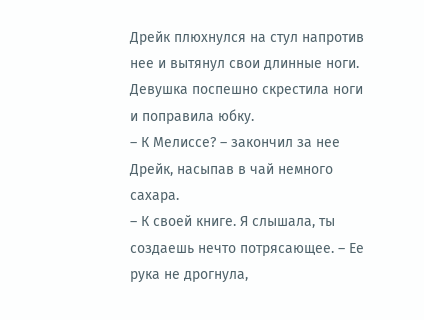Дрейк плюхнулся на стул напротив нее и вытянул свои длинные ноги. Девушка поспешно скрестила ноги и поправила юбку.
– К Мелиссе? – закончил за нее Дрейк, насыпав в чай немного сахара.
– К своей книге. Я слышала, ты создаешь нечто потрясающее. – Ее рука не дрогнула,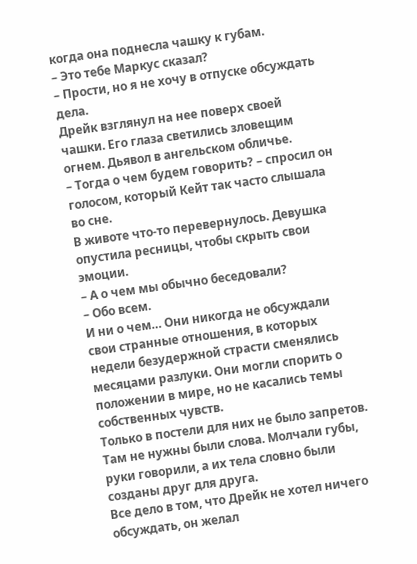когда она поднесла чашку к губам.
– Это тебе Маркус сказал?
– Прости, но я не хочу в отпуске обсуждать дела.
Дрейк взглянул на нее поверх своей чашки. Его глаза светились зловещим огнем. Дьявол в ангельском обличье.
– Тогда о чем будем говорить? – спросил он голосом, который Кейт так часто слышала во сне.
В животе что-то перевернулось. Девушка опустила ресницы, чтобы скрыть свои эмоции.
– А о чем мы обычно беседовали?
– Обо всем.
И ни о чем… Они никогда не обсуждали свои странные отношения, в которых недели безудержной страсти сменялись месяцами разлуки. Они могли спорить о положении в мире, но не касались темы собственных чувств.
Только в постели для них не было запретов. Там не нужны были слова. Молчали губы, руки говорили, а их тела словно были созданы друг для друга.
Все дело в том, что Дрейк не хотел ничего обсуждать, он желал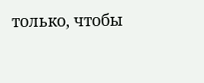только, чтобы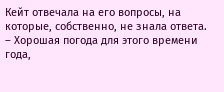Кейт отвечала на его вопросы, на которые, собственно, не знала ответа.
– Хорошая погода для этого времени года,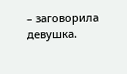– заговорила девушка.